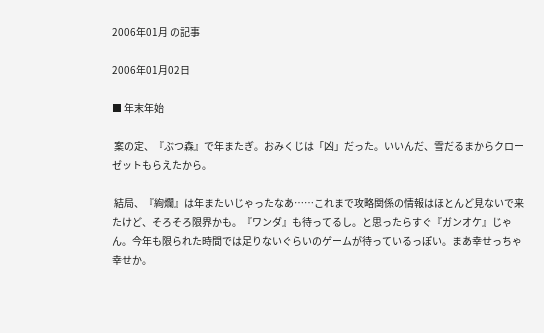2006年01月 の記事

2006年01月02日

■ 年末年始

 案の定、『ぶつ森』で年またぎ。おみくじは「凶」だった。いいんだ、雪だるまからクローゼットもらえたから。

 結局、『絢爛』は年またいじゃったなあ……これまで攻略関係の情報はほとんど見ないで来たけど、そろそろ限界かも。『ワンダ』も待ってるし。と思ったらすぐ『ガンオケ』じゃん。今年も限られた時間では足りないぐらいのゲームが待っているっぽい。まあ幸せっちゃ幸せか。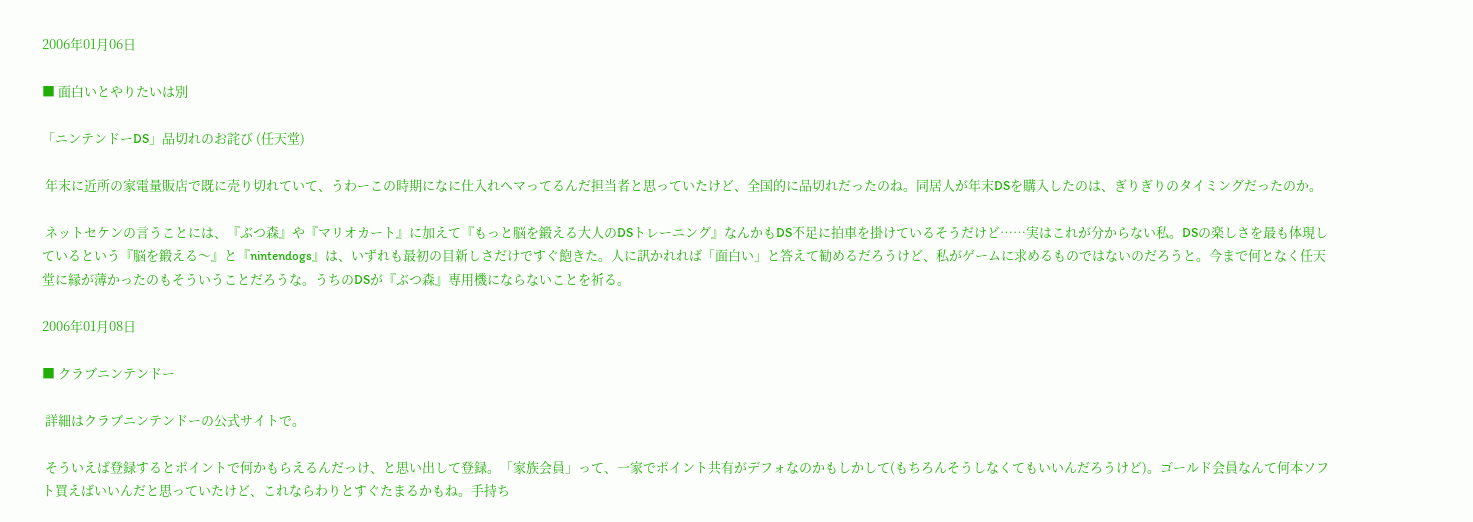2006年01月06日

■ 面白いとやりたいは別

「ニンテンドーDS」品切れのお詫び (任天堂)

 年末に近所の家電量販店で既に売り切れていて、うわーこの時期になに仕入れヘマってるんだ担当者と思っていたけど、全国的に品切れだったのね。同居人が年末DSを購入したのは、ぎりぎりのタイミングだったのか。

 ネットセケンの言うことには、『ぶつ森』や『マリオカート』に加えて『もっと脳を鍛える大人のDSトレーニング』なんかもDS不足に拍車を掛けているそうだけど……実はこれが分からない私。DSの楽しさを最も体現しているという『脳を鍛える〜』と『nintendogs』は、いずれも最初の目新しさだけですぐ飽きた。人に訊かれれば「面白い」と答えて勧めるだろうけど、私がゲームに求めるものではないのだろうと。今まで何となく任天堂に縁が薄かったのもそういうことだろうな。うちのDSが『ぶつ森』専用機にならないことを祈る。

2006年01月08日

■ クラブニンテンドー

 詳細はクラブニンテンドーの公式サイトで。

 そういえば登録するとポイントで何かもらえるんだっけ、と思い出して登録。「家族会員」って、一家でポイント共有がデフォなのかもしかして(もちろんそうしなくてもいいんだろうけど)。ゴールド会員なんて何本ソフト買えばいいんだと思っていたけど、これならわりとすぐたまるかもね。手持ち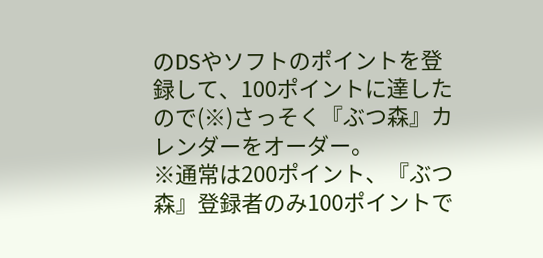のDSやソフトのポイントを登録して、100ポイントに達したので(※)さっそく『ぶつ森』カレンダーをオーダー。
※通常は200ポイント、『ぶつ森』登録者のみ100ポイントで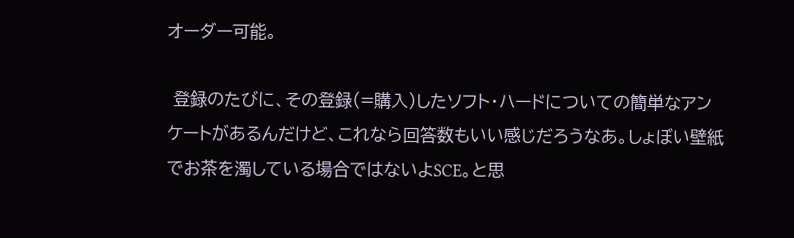オーダー可能。

 登録のたびに、その登録(=購入)したソフト・ハードについての簡単なアンケートがあるんだけど、これなら回答数もいい感じだろうなあ。しょぼい壁紙でお茶を濁している場合ではないよSCE。と思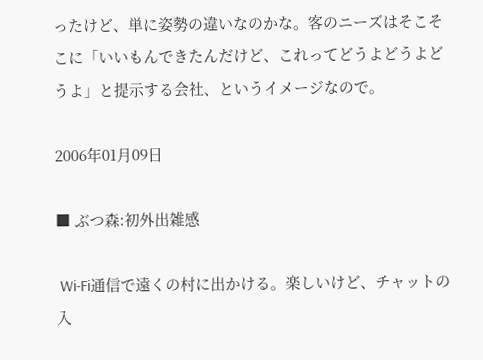ったけど、単に姿勢の違いなのかな。客のニーズはそこそこに「いいもんできたんだけど、これってどうよどうよどうよ」と提示する会社、というイメージなので。

2006年01月09日

■ ぶつ森:初外出雑感

 Wi-Fi通信で遠くの村に出かける。楽しいけど、チャットの入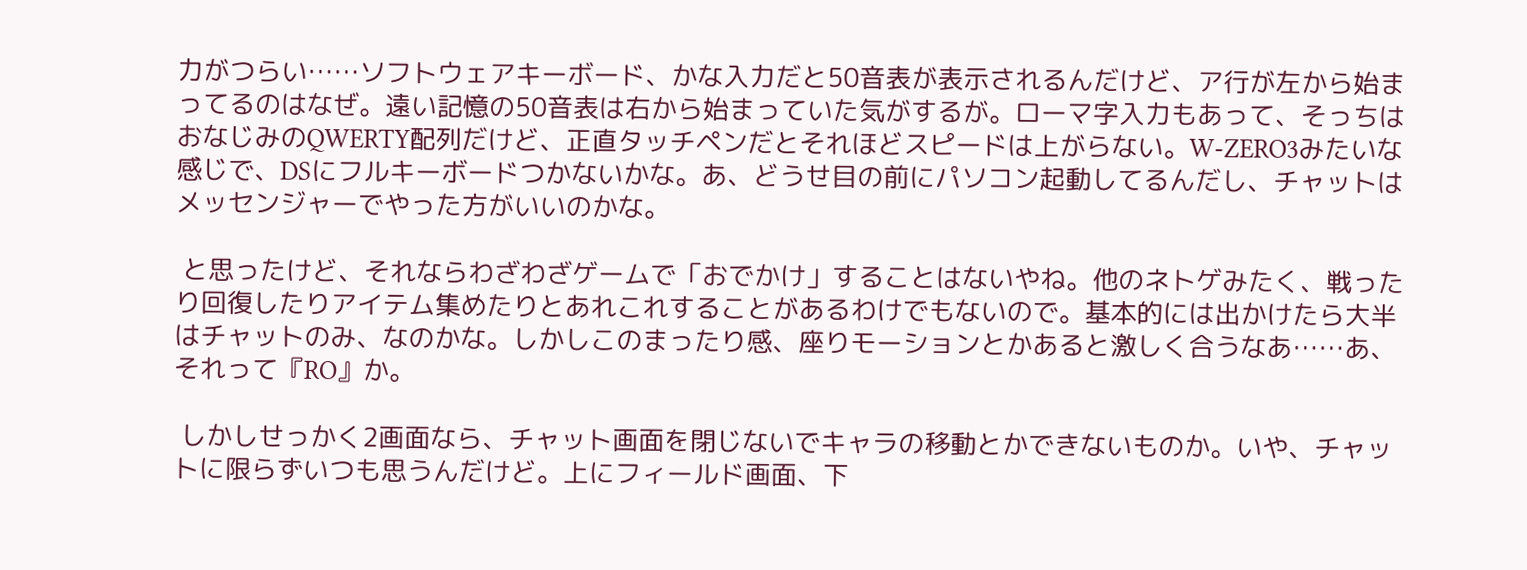力がつらい……ソフトウェアキーボード、かな入力だと50音表が表示されるんだけど、ア行が左から始まってるのはなぜ。遠い記憶の50音表は右から始まっていた気がするが。ローマ字入力もあって、そっちはおなじみのQWERTY配列だけど、正直タッチペンだとそれほどスピードは上がらない。W-ZERO3みたいな感じで、DSにフルキーボードつかないかな。あ、どうせ目の前にパソコン起動してるんだし、チャットはメッセンジャーでやった方がいいのかな。

 と思ったけど、それならわざわざゲームで「おでかけ」することはないやね。他のネトゲみたく、戦ったり回復したりアイテム集めたりとあれこれすることがあるわけでもないので。基本的には出かけたら大半はチャットのみ、なのかな。しかしこのまったり感、座りモーションとかあると激しく合うなあ……あ、それって『RO』か。

 しかしせっかく2画面なら、チャット画面を閉じないでキャラの移動とかできないものか。いや、チャットに限らずいつも思うんだけど。上にフィールド画面、下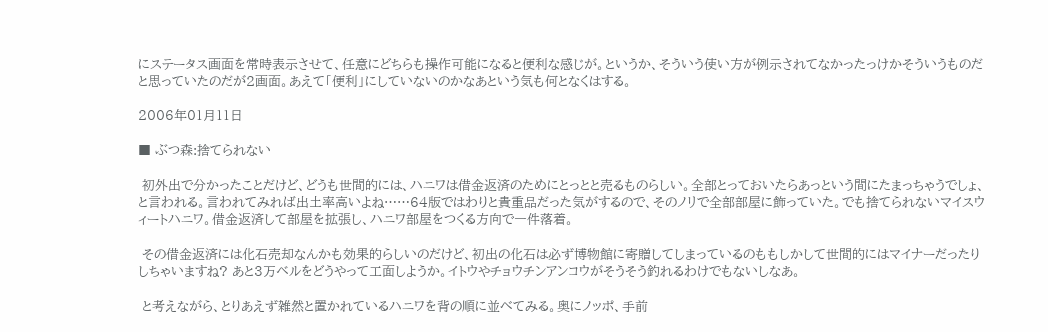にステータス画面を常時表示させて、任意にどちらも操作可能になると便利な感じが。というか、そういう使い方が例示されてなかったっけかそういうものだと思っていたのだが2画面。あえて「便利」にしていないのかなあという気も何となくはする。

2006年01月11日

■ ぶつ森:捨てられない

 初外出で分かったことだけど、どうも世間的には、ハニワは借金返済のためにとっとと売るものらしい。全部とっておいたらあっという間にたまっちゃうでしょ、と言われる。言われてみれば出土率高いよね……64版ではわりと貴重品だった気がするので、そのノリで全部部屋に飾っていた。でも捨てられないマイスウィートハニワ。借金返済して部屋を拡張し、ハニワ部屋をつくる方向で一件落着。

 その借金返済には化石売却なんかも効果的らしいのだけど、初出の化石は必ず博物館に寄贈してしまっているのももしかして世間的にはマイナーだったりしちゃいますね? あと3万ベルをどうやって工面しようか。イトウやチョウチンアンコウがそうそう釣れるわけでもないしなあ。

 と考えながら、とりあえず雑然と置かれているハニワを背の順に並べてみる。奥にノッポ、手前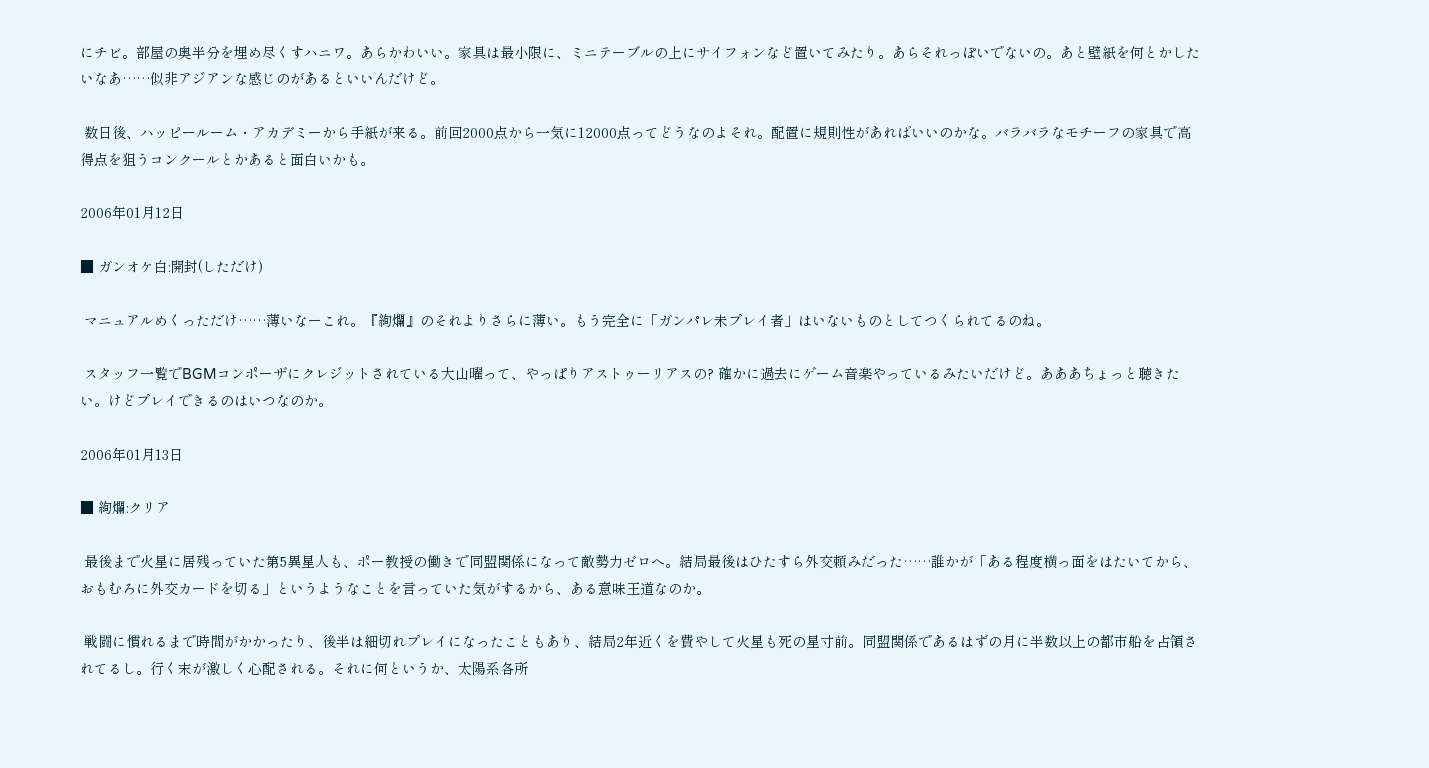にチビ。部屋の奥半分を埋め尽くすハニワ。あらかわいい。家具は最小限に、ミニテーブルの上にサイフォンなど置いてみたり。あらそれっぽいでないの。あと壁紙を何とかしたいなあ……似非アジアンな感じのがあるといいんだけど。

 数日後、ハッピールーム・アカデミーから手紙が来る。前回2000点から一気に12000点ってどうなのよそれ。配置に規則性があればいいのかな。バラバラなモチーフの家具で高得点を狙うコンクールとかあると面白いかも。

2006年01月12日

■ ガンオケ白:開封(しただけ)

 マニュアルめくっただけ……薄いなーこれ。『絢爛』のそれよりさらに薄い。もう完全に「ガンパレ未プレイ者」はいないものとしてつくられてるのね。

 スタッフ一覧でBGMコンポーザにクレジットされている大山曜って、やっぱりアストゥーリアスの? 確かに過去にゲーム音楽やっているみたいだけど。あああちょっと聴きたい。けどプレイできるのはいつなのか。

2006年01月13日

■ 絢爛:クリア

 最後まで火星に居残っていた第5異星人も、ポー教授の働きで同盟関係になって敵勢力ゼロへ。結局最後はひたすら外交頼みだった……誰かが「ある程度横っ面をはたいてから、おもむろに外交カードを切る」というようなことを言っていた気がするから、ある意味王道なのか。

 戦闘に慣れるまで時間がかかったり、後半は細切れプレイになったこともあり、結局2年近くを費やして火星も死の星寸前。同盟関係であるはずの月に半数以上の都市船を占領されてるし。行く末が激しく心配される。それに何というか、太陽系各所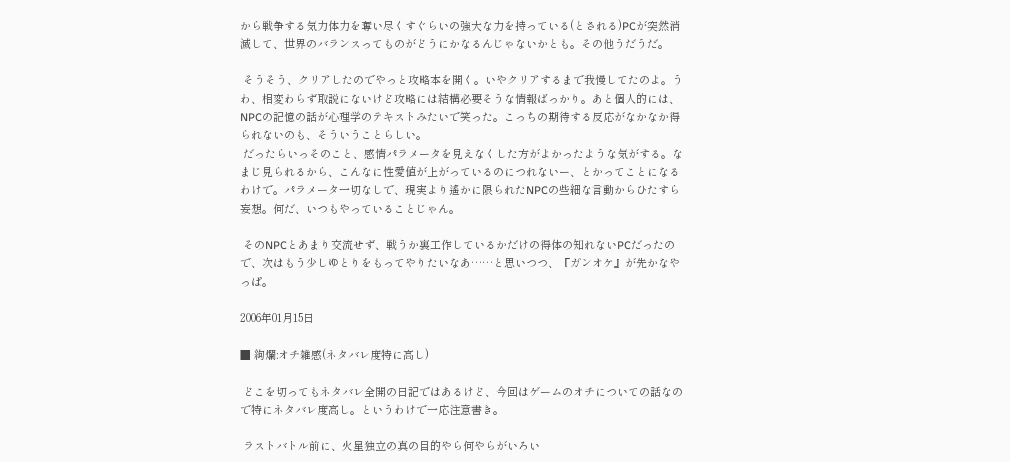から戦争する気力体力を奪い尽くすぐらいの強大な力を持っている(とされる)PCが突然消滅して、世界のバランスってものがどうにかなるんじゃないかとも。その他うだうだ。

 そうそう、クリアしたのでやっと攻略本を開く。いやクリアするまで我慢してたのよ。うわ、相変わらず取説にないけど攻略には結構必要そうな情報ばっかり。あと個人的には、NPCの記憶の話が心理学のテキストみたいで笑った。こっちの期待する反応がなかなか得られないのも、そういうことらしい。
 だったらいっそのこと、感情パラメータを見えなくした方がよかったような気がする。なまじ見られるから、こんなに性愛値が上がっているのにつれないー、とかってことになるわけで。パラメータ一切なしで、現実より遙かに限られたNPCの些細な言動からひたすら妄想。何だ、いつもやっていることじゃん。

 そのNPCとあまり交流せず、戦うか裏工作しているかだけの得体の知れないPCだったので、次はもう少しゆとりをもってやりたいなあ……と思いつつ、『ガンオケ』が先かなやっぱ。

2006年01月15日

■ 絢爛:オチ雑感(ネタバレ度特に高し)

 どこを切ってもネタバレ全開の日記ではあるけど、今回はゲームのオチについての話なので特にネタバレ度高し。というわけで一応注意書き。

 ラストバトル前に、火星独立の真の目的やら何やらがいろい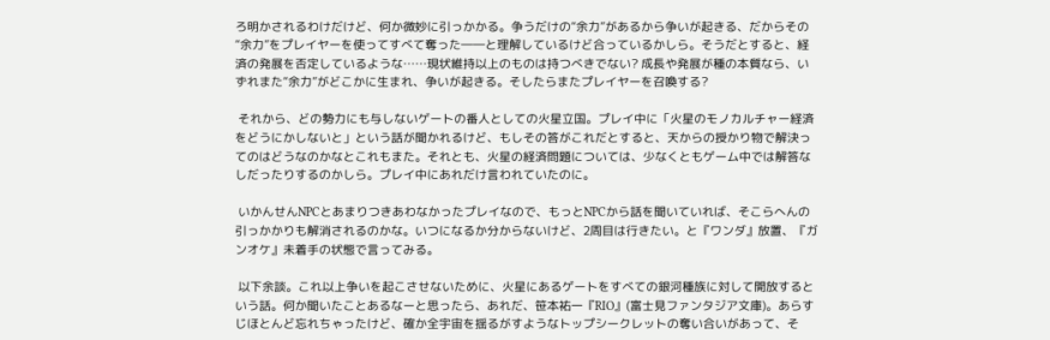ろ明かされるわけだけど、何か微妙に引っかかる。争うだけの“余力”があるから争いが起きる、だからその“余力”をプレイヤーを使ってすべて奪った――と理解しているけど合っているかしら。そうだとすると、経済の発展を否定しているような……現状維持以上のものは持つべきでない? 成長や発展が種の本質なら、いずれまた“余力”がどこかに生まれ、争いが起きる。そしたらまたプレイヤーを召喚する?

 それから、どの勢力にも与しないゲートの番人としての火星立国。プレイ中に「火星のモノカルチャー経済をどうにかしないと」という話が聞かれるけど、もしその答がこれだとすると、天からの授かり物で解決ってのはどうなのかなとこれもまた。それとも、火星の経済問題については、少なくともゲーム中では解答なしだったりするのかしら。プレイ中にあれだけ言われていたのに。

 いかんせんNPCとあまりつきあわなかったプレイなので、もっとNPCから話を聞いていれば、そこらへんの引っかかりも解消されるのかな。いつになるか分からないけど、2周目は行きたい。と『ワンダ』放置、『ガンオケ』未着手の状態で言ってみる。

 以下余談。これ以上争いを起こさせないために、火星にあるゲートをすべての銀河種族に対して開放するという話。何か聞いたことあるなーと思ったら、あれだ、笹本祐一『RIO』(富士見ファンタジア文庫)。あらすじほとんど忘れちゃったけど、確か全宇宙を揺るがすようなトップシークレットの奪い合いがあって、そ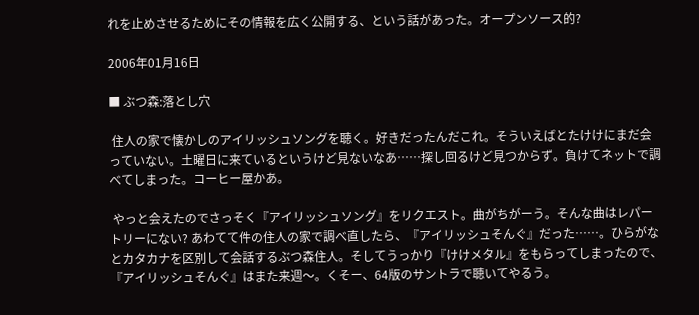れを止めさせるためにその情報を広く公開する、という話があった。オープンソース的?

2006年01月16日

■ ぶつ森:落とし穴

 住人の家で懐かしのアイリッシュソングを聴く。好きだったんだこれ。そういえばとたけけにまだ会っていない。土曜日に来ているというけど見ないなあ……探し回るけど見つからず。負けてネットで調べてしまった。コーヒー屋かあ。

 やっと会えたのでさっそく『アイリッシュソング』をリクエスト。曲がちがーう。そんな曲はレパートリーにない? あわてて件の住人の家で調べ直したら、『アイリッシュそんぐ』だった……。ひらがなとカタカナを区別して会話するぶつ森住人。そしてうっかり『けけメタル』をもらってしまったので、『アイリッシュそんぐ』はまた来週〜。くそー、64版のサントラで聴いてやるう。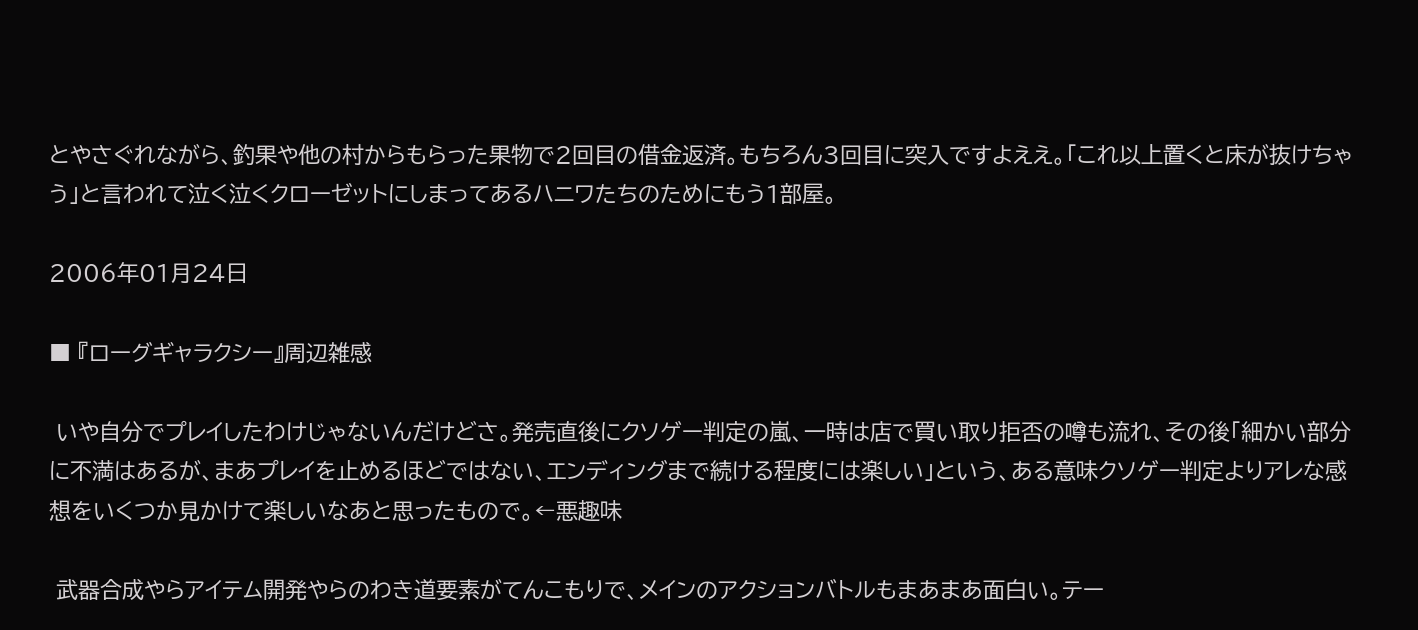とやさぐれながら、釣果や他の村からもらった果物で2回目の借金返済。もちろん3回目に突入ですよええ。「これ以上置くと床が抜けちゃう」と言われて泣く泣くクローゼットにしまってあるハニワたちのためにもう1部屋。

2006年01月24日

■ 『ローグギャラクシー』周辺雑感

 いや自分でプレイしたわけじゃないんだけどさ。発売直後にクソゲー判定の嵐、一時は店で買い取り拒否の噂も流れ、その後「細かい部分に不満はあるが、まあプレイを止めるほどではない、エンディングまで続ける程度には楽しい」という、ある意味クソゲー判定よりアレな感想をいくつか見かけて楽しいなあと思ったもので。←悪趣味

 武器合成やらアイテム開発やらのわき道要素がてんこもりで、メインのアクションバトルもまあまあ面白い。テー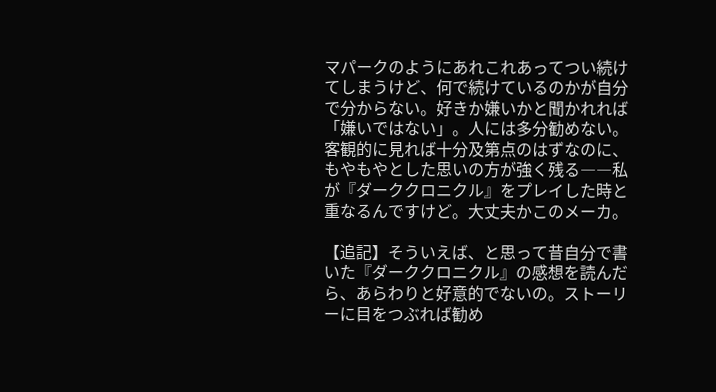マパークのようにあれこれあってつい続けてしまうけど、何で続けているのかが自分で分からない。好きか嫌いかと聞かれれば「嫌いではない」。人には多分勧めない。客観的に見れば十分及第点のはずなのに、もやもやとした思いの方が強く残る――私が『ダーククロニクル』をプレイした時と重なるんですけど。大丈夫かこのメーカ。

【追記】そういえば、と思って昔自分で書いた『ダーククロニクル』の感想を読んだら、あらわりと好意的でないの。ストーリーに目をつぶれば勧め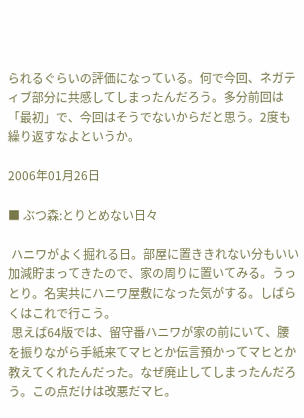られるぐらいの評価になっている。何で今回、ネガティブ部分に共感してしまったんだろう。多分前回は「最初」で、今回はそうでないからだと思う。2度も繰り返すなよというか。

2006年01月26日

■ ぶつ森:とりとめない日々

 ハニワがよく掘れる日。部屋に置ききれない分もいい加減貯まってきたので、家の周りに置いてみる。うっとり。名実共にハニワ屋敷になった気がする。しばらくはこれで行こう。
 思えば64版では、留守番ハニワが家の前にいて、腰を振りながら手紙来てマヒとか伝言預かってマヒとか教えてくれたんだった。なぜ廃止してしまったんだろう。この点だけは改悪だマヒ。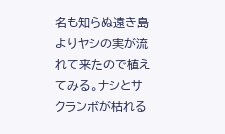名も知らぬ遠き島よりヤシの実が流れて来たので植えてみる。ナシとサクランボが枯れる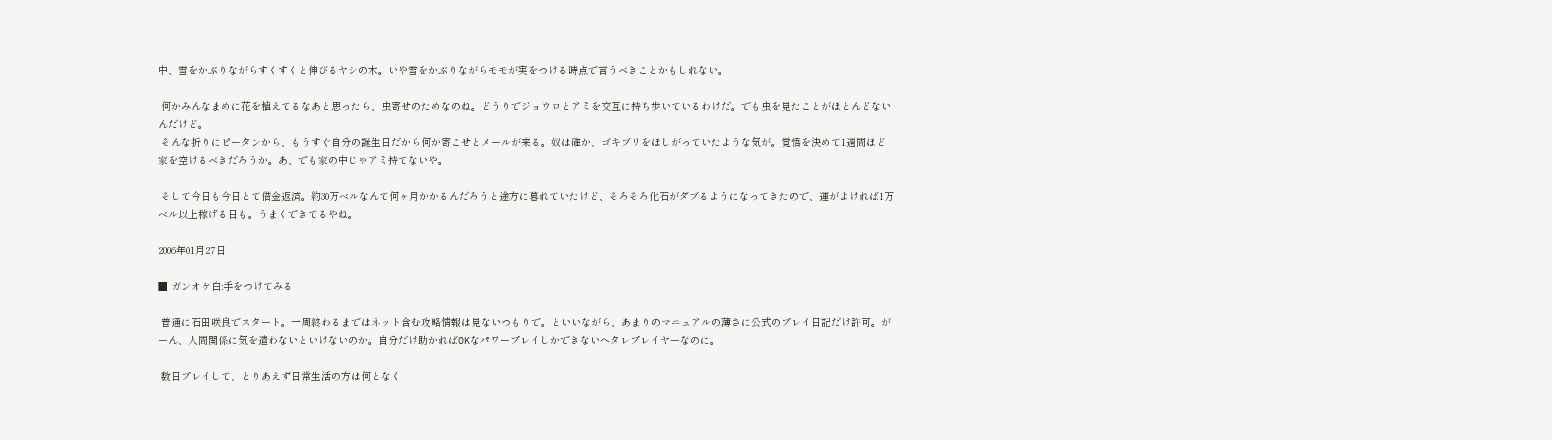中、雪をかぶりながらすくすくと伸びるヤシの木。いや雪をかぶりながらモモが実をつける時点で言うべきことかもしれない。

 何かみんなまめに花を植えてるなあと思ったら、虫寄せのためなのね。どうりでジョウロとアミを交互に持ち歩いているわけだ。でも虫を見たことがほとんどないんだけど。
 そんな折りにピータンから、もうすぐ自分の誕生日だから何か寄こせとメールが来る。奴は確か、ゴキブリをほしがっていたような気が。覚悟を決めて1週間ほど家を空けるべきだろうか。あ、でも家の中じゃアミ持てないや。

 そして今日も今日とて借金返済。約30万ベルなんて何ヶ月かかるんだろうと途方に暮れていたけど、そろそろ化石がダブるようになってきたので、運がよければ1万ベル以上稼げる日も。うまくできてるやね。

2006年01月27日

■ ガンオケ白:手をつけてみる

 普通に石田咲良でスタート。一周終わるまではネット含む攻略情報は見ないつもりで。といいながら、あまりのマニュアルの薄さに公式のプレイ日記だけ許可。がーん、人間関係に気を遣わないといけないのか。自分だけ助かればOKなパワープレイしかできないヘタレプレイヤーなのに。

 数日プレイして、とりあえず日常生活の方は何となく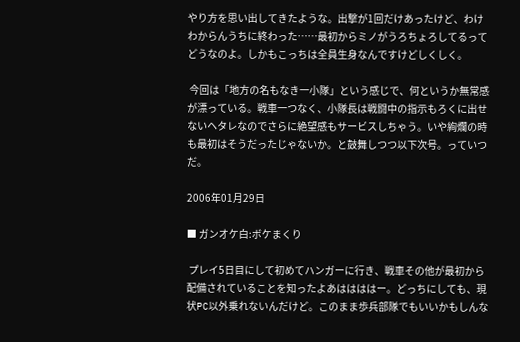やり方を思い出してきたような。出撃が1回だけあったけど、わけわからんうちに終わった……最初からミノがうろちょろしてるってどうなのよ。しかもこっちは全員生身なんですけどしくしく。

 今回は「地方の名もなき一小隊」という感じで、何というか無常感が漂っている。戦車一つなく、小隊長は戦闘中の指示もろくに出せないヘタレなのでさらに絶望感もサービスしちゃう。いや絢爛の時も最初はそうだったじゃないか。と鼓舞しつつ以下次号。っていつだ。

2006年01月29日

■ ガンオケ白:ボケまくり

 プレイ5日目にして初めてハンガーに行き、戦車その他が最初から配備されていることを知ったよあははははー。どっちにしても、現状PC以外乗れないんだけど。このまま歩兵部隊でもいいかもしんな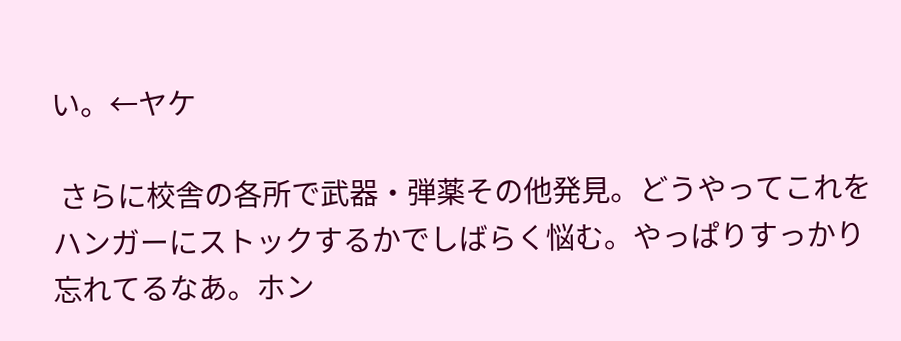い。←ヤケ

 さらに校舎の各所で武器・弾薬その他発見。どうやってこれをハンガーにストックするかでしばらく悩む。やっぱりすっかり忘れてるなあ。ホン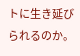トに生き延びられるのか。